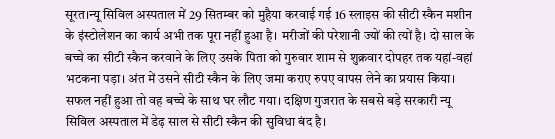सूरत।न्यू सिविल अस्पताल में 29 सितम्बर को मुहैया करवाई गई 16 स्लाइस की सीटी स्कैन मशीन के इंस्टोलेशन का कार्य अभी तक पूरा नहीं हुआ है। मरीजों की परेशानी ज्यों की त्यों है। दो साल के बच्चे का सीटी स्कैन करवाने के लिए उसके पिता को गुरुवार शाम से शुक्रवार दोपहर तक यहां-वहां भटकना पड़ा। अंत में उसने सीटी स्कैन के लिए जमा कराए रुपए वापस लेने का प्रयास किया। सफल नहीं हुआ तो वह बच्चे के साथ घर लौट गया। दक्षिण गुजरात के सबसे बड़े सरकारी न्यू सिविल अस्पताल में डेढ़ साल से सीटी स्कैन की सुविधा बंद है।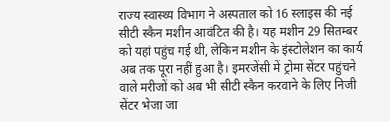राज्य स्वास्थ्य विभाग ने अस्पताल को 16 स्लाइस की नई सीटी स्कैन मशीन आवंटित की है। यह मशीन 29 सितम्बर को यहां पहुंच गई थी, लेकिन मशीन के इंस्टोलेशन का कार्य अब तक पूरा नहीं हुआ है। इमरजेंसी में ट्रोमा सेंटर पहुंचने वाले मरीजों को अब भी सीटी स्कैन करवाने के लिए निजी सेंटर भेजा जा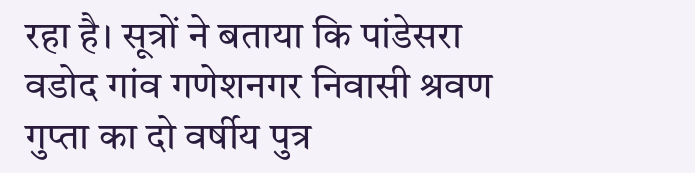रहा है। सूत्रों ने बताया कि पांडेसरा वडोद गांव गणेशनगर निवासी श्रवण गुप्ता का दो वर्षीय पुत्र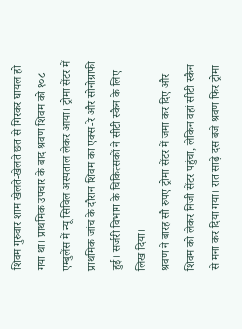शिवम गुरुवार शाम खेलते-खेलते छत से गिरकर घायल हो गया था। प्राथमिक उपचार के बाद श्रवण शिवम को १०८ एम्बुलेंस में न्यू सिविल अस्पताल लेकर आया। ट्रोमा सेंटर में प्राथमिक जांच के दौरान शिवम का एक्स-रे और सोनोग्राफी हुई। सर्जरी विभाग के चिकित्सकों ने सीटी स्कैन के लिए लिख दिया।
श्रवण ने बारह सौ रुपए ट्रोमा सेंटर में जमा कर दिए और शिवम को लेकर निजी सेंटर पहुंचा, लेकिन वहां सीटी स्कैन से मना कर दिया गया। रात साढ़े दस बजे श्रवण फिर ट्रोमा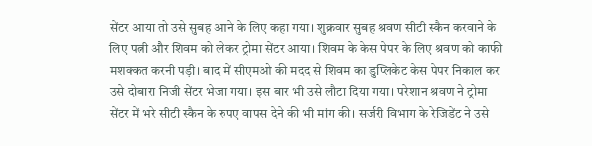सेंटर आया तो उसे सुबह आने के लिए कहा गया। शुक्रवार सुबह श्रवण सीटी स्कैन करवाने के लिए पत्नी और शिवम को लेकर ट्रोमा सेंटर आया। शिवम के केस पेपर के लिए श्रवण को काफी मशक्कत करनी पड़ी। बाद में सीएमओ की मदद से शिवम का डुप्लिकेट केस पेपर निकाल कर उसे दोबारा निजी सेंटर भेजा गया। इस बार भी उसे लौटा दिया गया। परेशान श्रवण ने ट्रोमा सेंटर में भरे सीटी स्कैन के रुपए वापस देने की भी मांग की। सर्जरी विभाग के रेजिडेंट ने उसे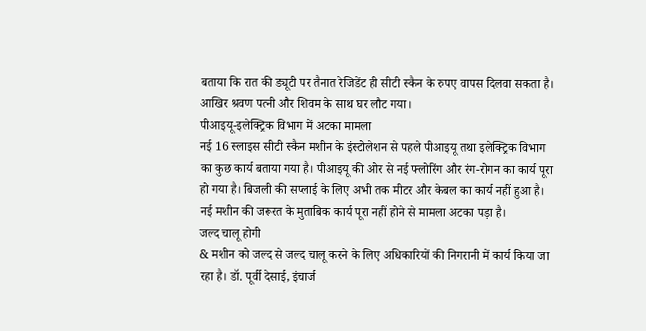बताया कि रात की ड्यूटी पर तैनात रेजिडेंट ही सीटी स्कैन के रुपए वापस दिलवा सकता है। आखिर श्रवण पत्नी और शिवम के साथ घर लौट गया।
पीआइयू-इलेक्ट्रिक विभाग में अटका मामला
नई 16 स्लाइस सीटी स्कैन मशीन के इंस्टोलेशन से पहले पीआइयू तथा इलेक्ट्रिक विभाग का कुछ कार्य बताया गया है। पीआइयू की ओर से नई फ्लोरिंग और रंग-रोगन का कार्य पूरा हो गया है। बिजली की सप्लाई के लिए अभी तक मीटर और केबल का कार्य नहीं हुआ है। नई मशीन की जरूरत के मुताबिक कार्य पूरा नहीं होने से मामला अटका पड़ा है।
जल्द चालू होगी
& मशीन को जल्द से जल्द चालू करने के लिए अधिकारियों की निगरानी में कार्य किया जा रहा है। डॉ. पूर्वी देसाई, इंचार्ज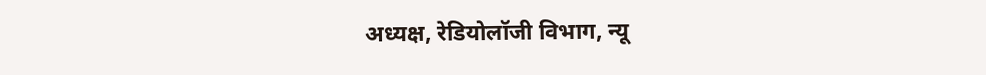अध्यक्ष, रेडियोलॉजी विभाग, न्यू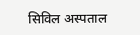सिविल अस्पताल